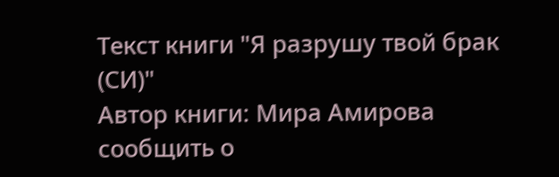Текст книги "Я разрушу твой брак (СИ)"
Автор книги: Мира Амирова
сообщить о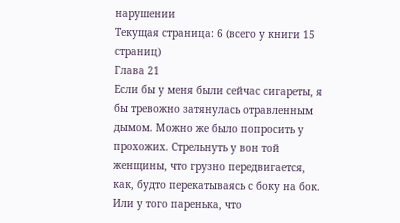нарушении
Текущая страница: 6 (всего у книги 15 страниц)
Глава 21
Если бы у меня были сейчас сигареты, я бы тревожно затянулась отравленным дымом. Можно же было попросить у прохожих. Стрельнуть у вон той женщины, что грузно передвигается, как, будто перекатываясь с боку на бок. Или у того паренька, что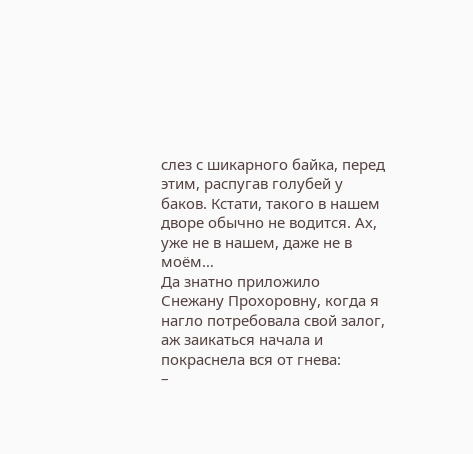слез с шикарного байка, перед этим, распугав голубей у баков. Кстати, такого в нашем дворе обычно не водится. Ах, уже не в нашем, даже не в моём…
Да знатно приложило Снежану Прохоровну, когда я нагло потребовала свой залог, аж заикаться начала и покраснела вся от гнева:
–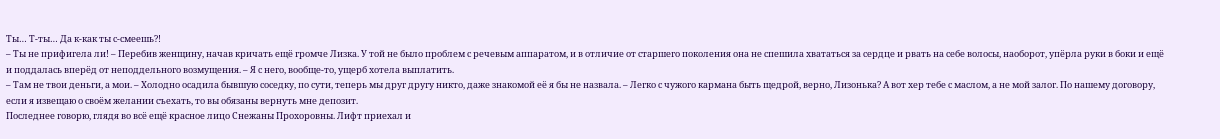Ты… Т-ты… Да к-как ты с-смеешь?!
– Ты не прифигела ли! – Перебив женщину, начав кричать ещё громче Лизка. У той не было проблем с речевым аппаратом, и в отличие от старшего поколения она не спешила хвататься за сердце и рвать на себе волосы, наоборот, упёрла руки в боки и ещё и поддалась вперёд от неподдельного возмущения. – Я с него, вообще-то, ущерб хотела выплатить.
– Там не твои деньги, а мои. – Холодно осадила бывшую соседку, по сути, теперь мы друг другу никто, даже знакомой её я бы не назвала. – Легко с чужого кармана быть щедрой, верно, Лизонька? А вот хер тебе с маслом, а не мой залог. По нашему договору, если я извещаю о своём желании съехать, то вы обязаны вернуть мне депозит.
Последнее говорю, глядя во всё ещё красное лицо Снежаны Прохоровны. Лифт приехал и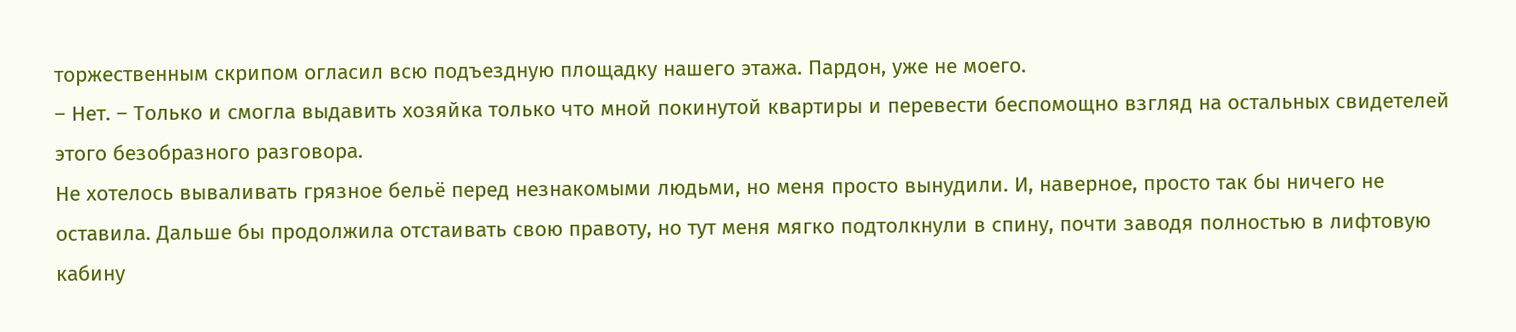торжественным скрипом огласил всю подъездную площадку нашего этажа. Пардон, уже не моего.
– Нет. – Только и смогла выдавить хозяйка только что мной покинутой квартиры и перевести беспомощно взгляд на остальных свидетелей этого безобразного разговора.
Не хотелось вываливать грязное бельё перед незнакомыми людьми, но меня просто вынудили. И, наверное, просто так бы ничего не оставила. Дальше бы продолжила отстаивать свою правоту, но тут меня мягко подтолкнули в спину, почти заводя полностью в лифтовую кабину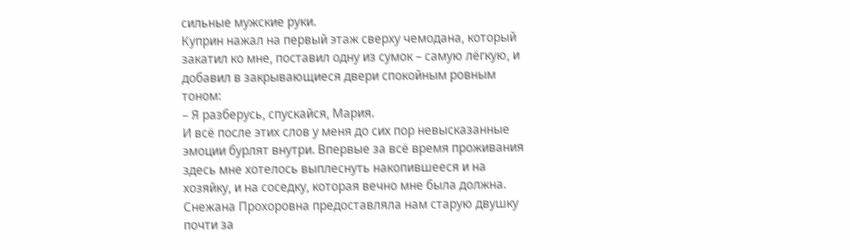сильные мужские руки.
Куприн нажал на первый этаж сверху чемодана, который закатил ко мне, поставил одну из сумок – самую лёгкую, и добавил в закрывающиеся двери спокойным ровным тоном:
– Я разберусь, спускайся, Мария.
И всё после этих слов у меня до сих пор невысказанные эмоции бурлят внутри. Впервые за всё время проживания здесь мне хотелось выплеснуть накопившееся и на хозяйку, и на соседку, которая вечно мне была должна.
Снежана Прохоровна предоставляла нам старую двушку почти за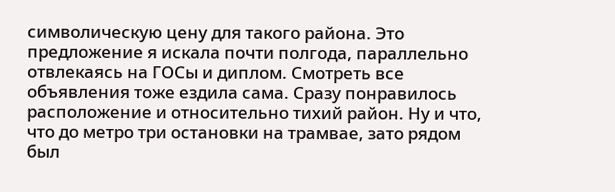символическую цену для такого района. Это предложение я искала почти полгода, параллельно отвлекаясь на ГОСы и диплом. Смотреть все объявления тоже ездила сама. Сразу понравилось расположение и относительно тихий район. Ну и что, что до метро три остановки на трамвае, зато рядом был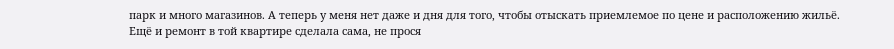парк и много магазинов. А теперь у меня нет даже и дня для того, чтобы отыскать приемлемое по цене и расположению жильё.
Ещё и ремонт в той квартире сделала сама, не прося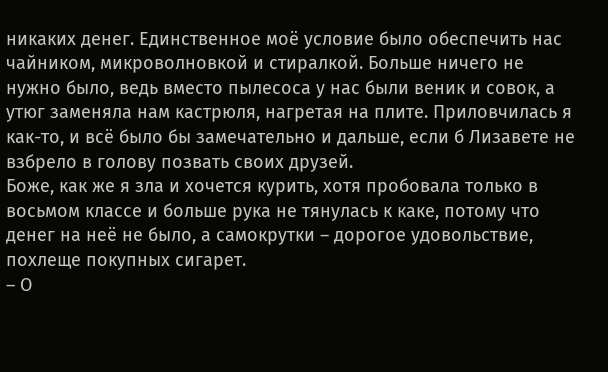никаких денег. Единственное моё условие было обеспечить нас чайником, микроволновкой и стиралкой. Больше ничего не нужно было, ведь вместо пылесоса у нас были веник и совок, а утюг заменяла нам кастрюля, нагретая на плите. Приловчилась я как-то, и всё было бы замечательно и дальше, если б Лизавете не взбрело в голову позвать своих друзей.
Боже, как же я зла и хочется курить, хотя пробовала только в восьмом классе и больше рука не тянулась к каке, потому что денег на неё не было, а самокрутки – дорогое удовольствие, похлеще покупных сигарет.
– О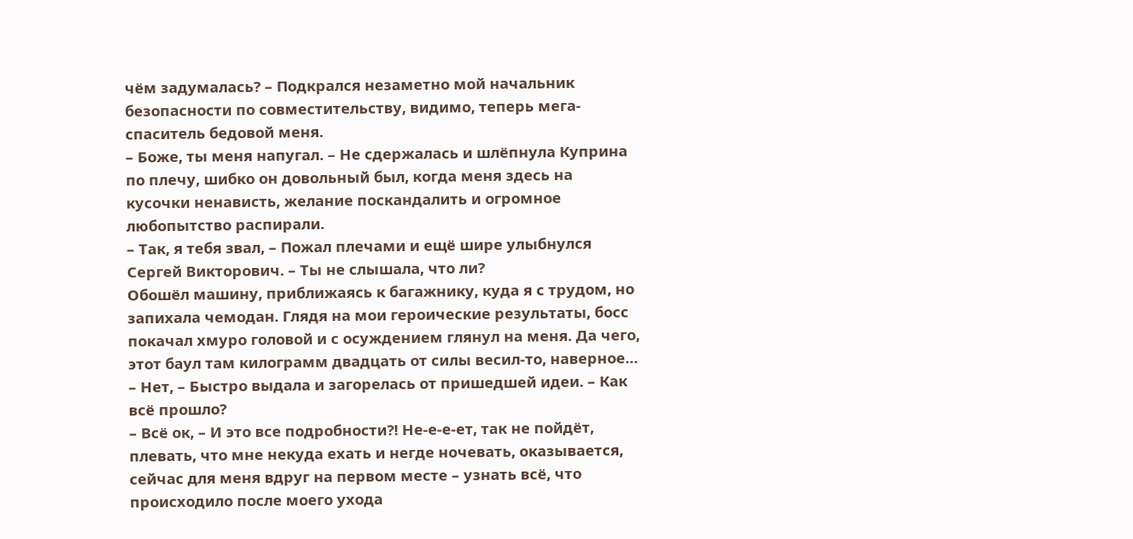чём задумалась? – Подкрался незаметно мой начальник безопасности по совместительству, видимо, теперь мега-спаситель бедовой меня.
– Боже, ты меня напугал. – Не сдержалась и шлёпнула Куприна по плечу, шибко он довольный был, когда меня здесь на кусочки ненависть, желание поскандалить и огромное любопытство распирали.
– Так, я тебя звал, – Пожал плечами и ещё шире улыбнулся Сергей Викторович. – Ты не слышала, что ли?
Обошёл машину, приближаясь к багажнику, куда я с трудом, но запихала чемодан. Глядя на мои героические результаты, босс покачал хмуро головой и с осуждением глянул на меня. Да чего, этот баул там килограмм двадцать от силы весил-то, наверное…
– Нет, – Быстро выдала и загорелась от пришедшей идеи. – Как всё прошло?
– Всё ок, – И это все подробности?! Не-е-е-ет, так не пойдёт, плевать, что мне некуда ехать и негде ночевать, оказывается, сейчас для меня вдруг на первом месте – узнать всё, что происходило после моего ухода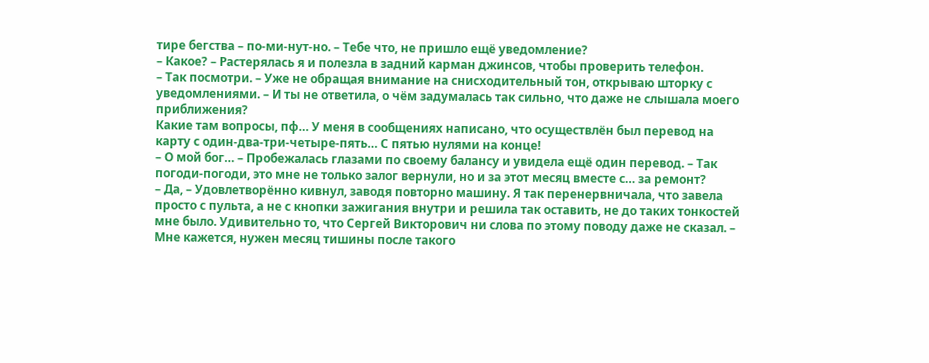тире бегства – по-ми-нут-но. – Тебе что, не пришло ещё уведомление?
– Какое? – Растерялась я и полезла в задний карман джинсов, чтобы проверить телефон.
– Так посмотри. – Уже не обращая внимание на снисходительный тон, открываю шторку с уведомлениями. – И ты не ответила, о чём задумалась так сильно, что даже не слышала моего приближения?
Какие там вопросы, пф… У меня в сообщениях написано, что осуществлён был перевод на карту с один-два-три-четыре-пять… С пятью нулями на конце!
– О мой бог… – Пробежалась глазами по своему балансу и увидела ещё один перевод. – Так погоди-погоди, это мне не только залог вернули, но и за этот месяц вместе с… за ремонт?
– Да, – Удовлетворённо кивнул, заводя повторно машину. Я так перенервничала, что завела просто с пульта, а не с кнопки зажигания внутри и решила так оставить, не до таких тонкостей мне было. Удивительно то, что Сергей Викторович ни слова по этому поводу даже не сказал. – Мне кажется, нужен месяц тишины после такого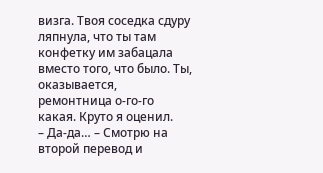визга. Твоя соседка сдуру ляпнула, что ты там конфетку им забацала вместо того, что было. Ты, оказывается, ремонтница о-го-го какая. Круто я оценил.
– Да-да… – Смотрю на второй перевод и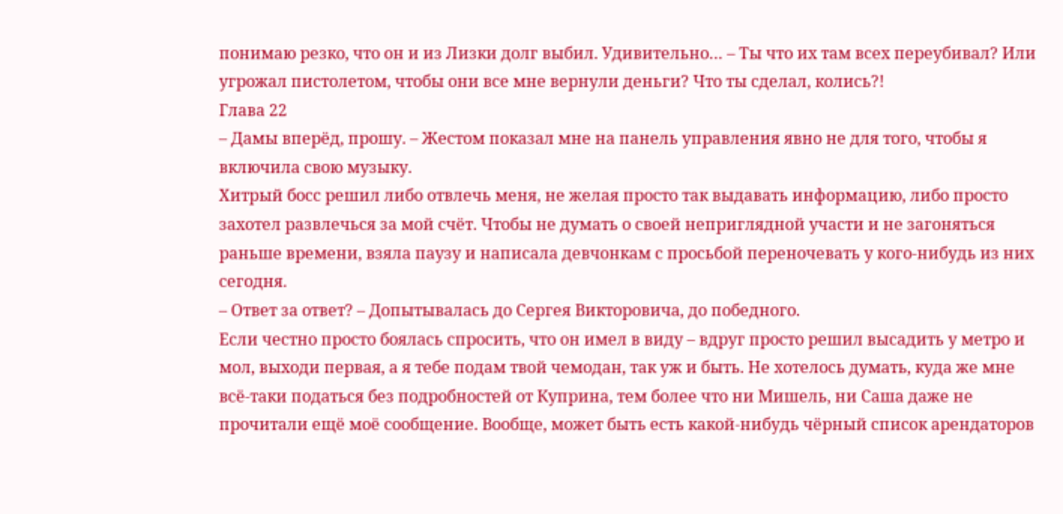понимаю резко, что он и из Лизки долг выбил. Удивительно… – Ты что их там всех переубивал? Или угрожал пистолетом, чтобы они все мне вернули деньги? Что ты сделал, колись?!
Глава 22
– Дамы вперёд, прошу. – Жестом показал мне на панель управления явно не для того, чтобы я включила свою музыку.
Хитрый босс решил либо отвлечь меня, не желая просто так выдавать информацию, либо просто захотел развлечься за мой счёт. Чтобы не думать о своей неприглядной участи и не загоняться раньше времени, взяла паузу и написала девчонкам с просьбой переночевать у кого-нибудь из них сегодня.
– Ответ за ответ? – Допытывалась до Сергея Викторовича, до победного.
Если честно просто боялась спросить, что он имел в виду – вдруг просто решил высадить у метро и мол, выходи первая, а я тебе подам твой чемодан, так уж и быть. Не хотелось думать, куда же мне всё-таки податься без подробностей от Куприна, тем более что ни Мишель, ни Саша даже не прочитали ещё моё сообщение. Вообще, может быть есть какой-нибудь чёрный список арендаторов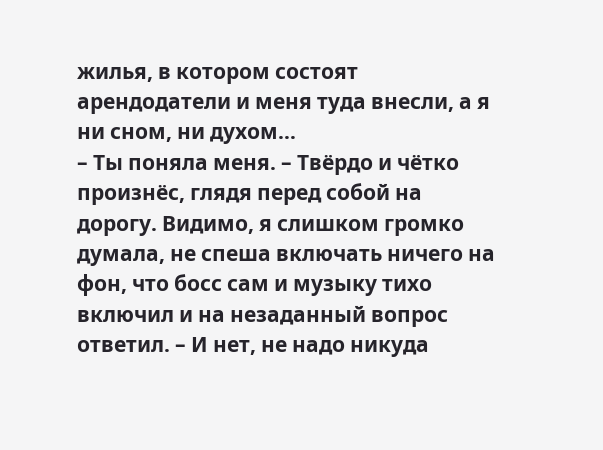жилья, в котором состоят арендодатели и меня туда внесли, а я ни сном, ни духом…
– Ты поняла меня. – Твёрдо и чётко произнёс, глядя перед собой на дорогу. Видимо, я слишком громко думала, не спеша включать ничего на фон, что босс сам и музыку тихо включил и на незаданный вопрос ответил. – И нет, не надо никуда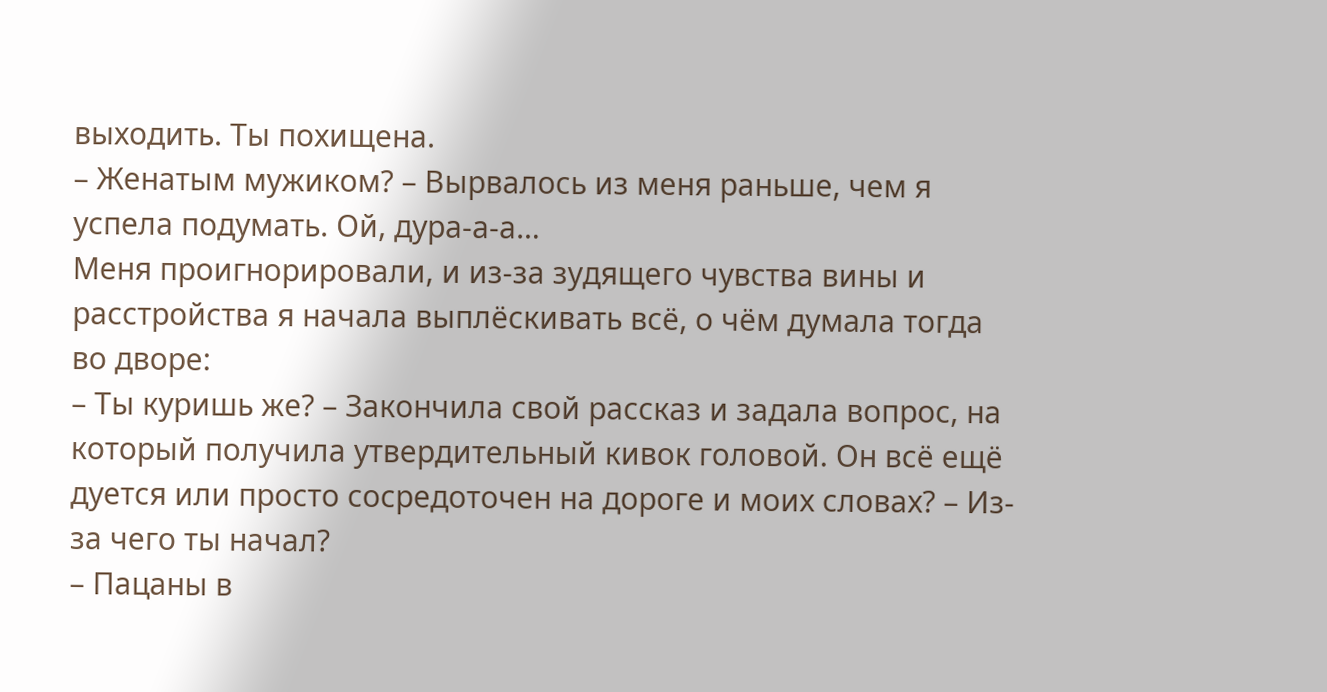выходить. Ты похищена.
– Женатым мужиком? – Вырвалось из меня раньше, чем я успела подумать. Ой, дура-а-а…
Меня проигнорировали, и из-за зудящего чувства вины и расстройства я начала выплёскивать всё, о чём думала тогда во дворе:
– Ты куришь же? – Закончила свой рассказ и задала вопрос, на который получила утвердительный кивок головой. Он всё ещё дуется или просто сосредоточен на дороге и моих словах? – Из-за чего ты начал?
– Пацаны в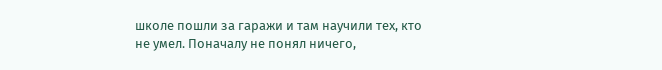школе пошли за гаражи и там научили тех, кто не умел. Поначалу не понял ничего,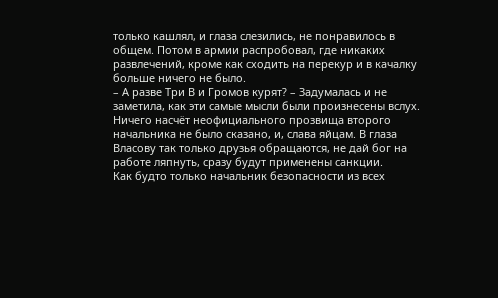только кашлял, и глаза слезились, не понравилось в общем. Потом в армии распробовал, где никаких развлечений, кроме как сходить на перекур и в качалку больше ничего не было.
– А разве Три В и Громов курят? – Задумалась и не заметила, как эти самые мысли были произнесены вслух. Ничего насчёт неофициального прозвища второго начальника не было сказано, и, слава яйцам. В глаза Власову так только друзья обращаются, не дай бог на работе ляпнуть, сразу будут применены санкции.
Как будто только начальник безопасности из всех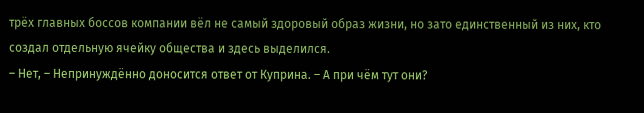трёх главных боссов компании вёл не самый здоровый образ жизни, но зато единственный из них, кто создал отдельную ячейку общества и здесь выделился.
– Нет, – Непринуждённо доносится ответ от Куприна. – А при чём тут они?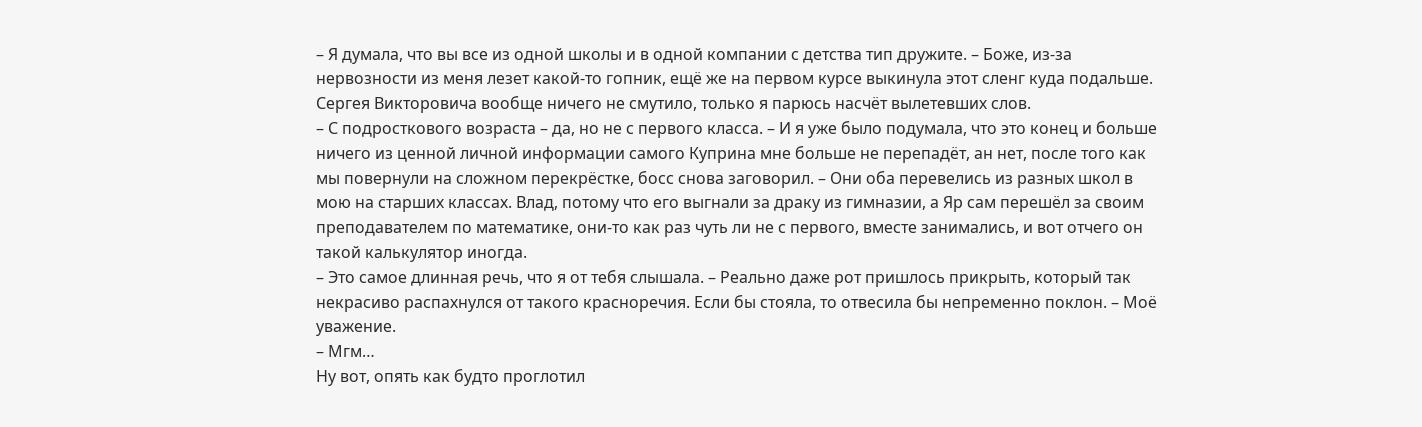– Я думала, что вы все из одной школы и в одной компании с детства тип дружите. – Боже, из-за нервозности из меня лезет какой-то гопник, ещё же на первом курсе выкинула этот сленг куда подальше. Сергея Викторовича вообще ничего не смутило, только я парюсь насчёт вылетевших слов.
– С подросткового возраста – да, но не с первого класса. – И я уже было подумала, что это конец и больше ничего из ценной личной информации самого Куприна мне больше не перепадёт, ан нет, после того как мы повернули на сложном перекрёстке, босс снова заговорил. – Они оба перевелись из разных школ в мою на старших классах. Влад, потому что его выгнали за драку из гимназии, а Яр сам перешёл за своим преподавателем по математике, они-то как раз чуть ли не с первого, вместе занимались, и вот отчего он такой калькулятор иногда.
– Это самое длинная речь, что я от тебя слышала. – Реально даже рот пришлось прикрыть, который так некрасиво распахнулся от такого красноречия. Если бы стояла, то отвесила бы непременно поклон. – Моё уважение.
– Мгм…
Ну вот, опять как будто проглотил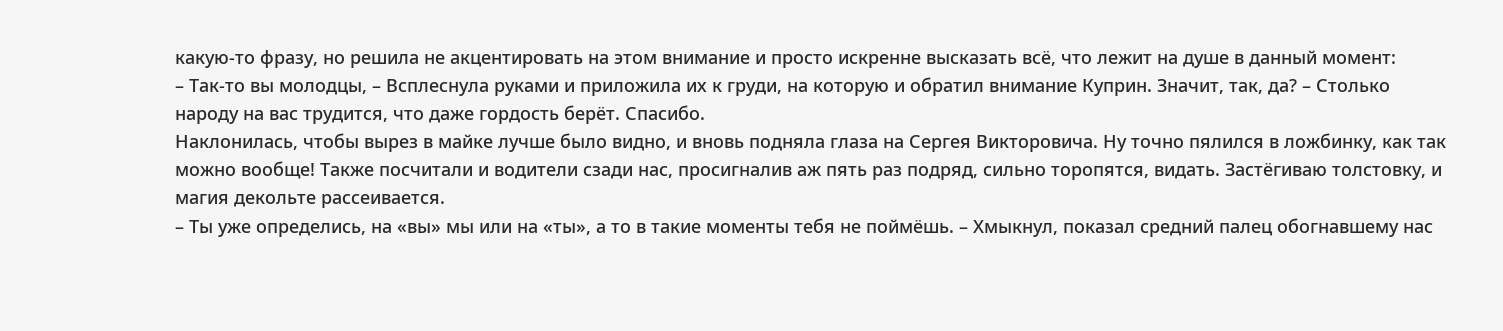какую-то фразу, но решила не акцентировать на этом внимание и просто искренне высказать всё, что лежит на душе в данный момент:
– Так-то вы молодцы, – Всплеснула руками и приложила их к груди, на которую и обратил внимание Куприн. Значит, так, да? – Столько народу на вас трудится, что даже гордость берёт. Спасибо.
Наклонилась, чтобы вырез в майке лучше было видно, и вновь подняла глаза на Сергея Викторовича. Ну точно пялился в ложбинку, как так можно вообще! Также посчитали и водители сзади нас, просигналив аж пять раз подряд, сильно торопятся, видать. Застёгиваю толстовку, и магия декольте рассеивается.
– Ты уже определись, на «вы» мы или на «ты», а то в такие моменты тебя не поймёшь. – Хмыкнул, показал средний палец обогнавшему нас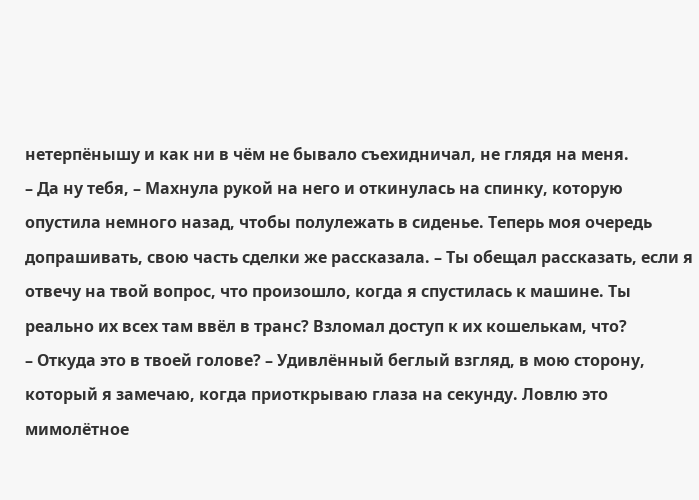нетерпёнышу и как ни в чём не бывало съехидничал, не глядя на меня.
– Да ну тебя, – Махнула рукой на него и откинулась на спинку, которую опустила немного назад, чтобы полулежать в сиденье. Теперь моя очередь допрашивать, свою часть сделки же рассказала. – Ты обещал рассказать, если я отвечу на твой вопрос, что произошло, когда я спустилась к машине. Ты реально их всех там ввёл в транс? Взломал доступ к их кошелькам, что?
– Откуда это в твоей голове? – Удивлённый беглый взгляд, в мою сторону, который я замечаю, когда приоткрываю глаза на секунду. Ловлю это мимолётное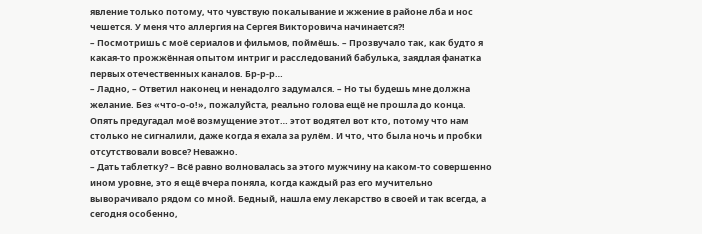явление только потому, что чувствую покалывание и жжение в районе лба и нос чешется. У меня что аллергия на Сергея Викторовича начинается?!
– Посмотришь с моё сериалов и фильмов, поймёшь. – Прозвучало так, как будто я какая-то прожжённая опытом интриг и расследований бабулька, заядлая фанатка первых отечественных каналов. Бр-р-р…
– Ладно, – Ответил наконец и ненадолго задумался. – Но ты будешь мне должна желание. Без «что-о-о!», пожалуйста, реально голова ещё не прошла до конца.
Опять предугадал моё возмущение этот… этот водятел вот кто, потому что нам столько не сигналили, даже когда я ехала за рулём. И что, что была ночь и пробки отсутствовали вовсе? Неважно.
– Дать таблетку? – Всё равно волновалась за этого мужчину на каком-то совершенно ином уровне, это я ещё вчера поняла, когда каждый раз его мучительно выворачивало рядом со мной. Бедный, нашла ему лекарство в своей и так всегда, а сегодня особенно,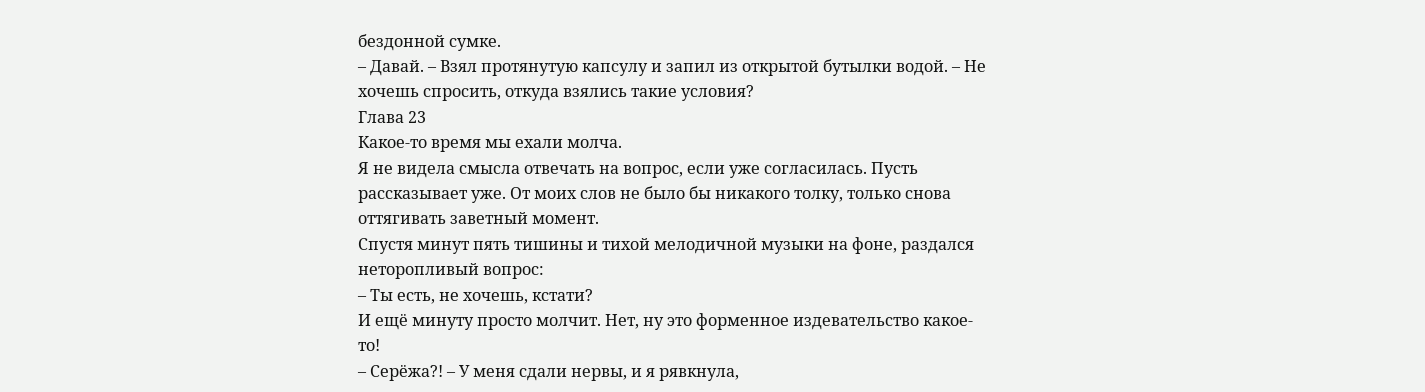бездонной сумке.
– Давай. – Взял протянутую капсулу и запил из открытой бутылки водой. – Не хочешь спросить, откуда взялись такие условия?
Глава 23
Какое-то время мы ехали молча.
Я не видела смысла отвечать на вопрос, если уже согласилась. Пусть рассказывает уже. От моих слов не было бы никакого толку, только снова оттягивать заветный момент.
Спустя минут пять тишины и тихой мелодичной музыки на фоне, раздался неторопливый вопрос:
– Ты есть, не хочешь, кстати?
И ещё минуту просто молчит. Нет, ну это форменное издевательство какое-то!
– Серёжа?! – У меня сдали нервы, и я рявкнула,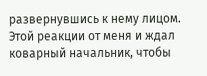развернувшись к нему лицом.
Этой реакции от меня и ждал коварный начальник, чтобы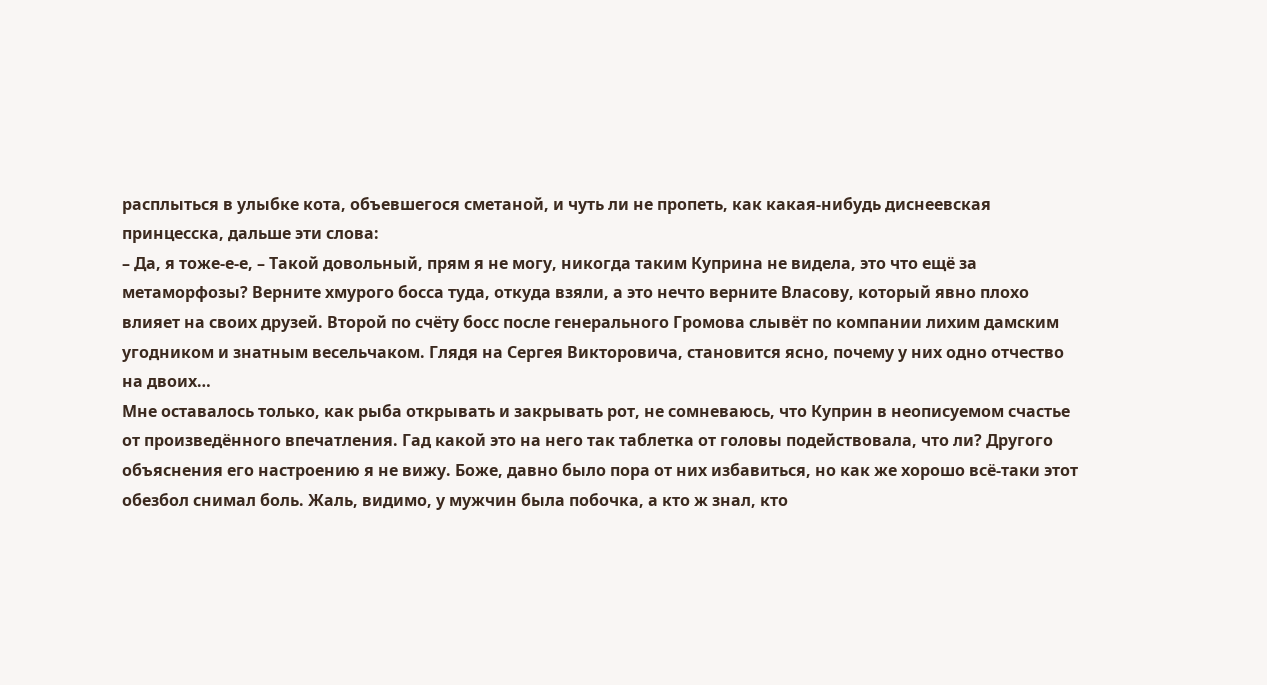расплыться в улыбке кота, объевшегося сметаной, и чуть ли не пропеть, как какая-нибудь диснеевская принцесска, дальше эти слова:
– Да, я тоже-е-е, – Такой довольный, прям я не могу, никогда таким Куприна не видела, это что ещё за метаморфозы? Верните хмурого босса туда, откуда взяли, а это нечто верните Власову, который явно плохо влияет на своих друзей. Второй по счёту босс после генерального Громова слывёт по компании лихим дамским угодником и знатным весельчаком. Глядя на Сергея Викторовича, становится ясно, почему у них одно отчество на двоих…
Мне оставалось только, как рыба открывать и закрывать рот, не сомневаюсь, что Куприн в неописуемом счастье от произведённого впечатления. Гад какой это на него так таблетка от головы подействовала, что ли? Другого объяснения его настроению я не вижу. Боже, давно было пора от них избавиться, но как же хорошо всё-таки этот обезбол снимал боль. Жаль, видимо, у мужчин была побочка, а кто ж знал, кто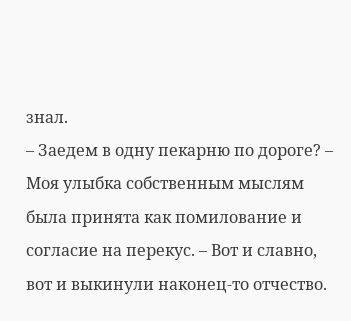знал.
– Заедем в одну пекарню по дороге? – Моя улыбка собственным мыслям была принята как помилование и согласие на перекус. – Вот и славно, вот и выкинули наконец-то отчество.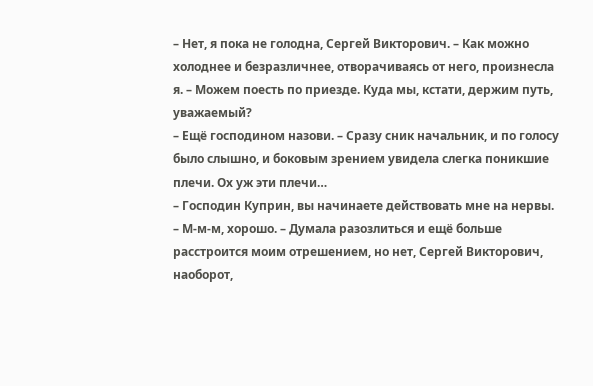– Нет, я пока не голодна, Сергей Викторович. – Как можно холоднее и безразличнее, отворачиваясь от него, произнесла я. – Можем поесть по приезде. Куда мы, кстати, держим путь, уважаемый?
– Ещё господином назови. – Сразу сник начальник, и по голосу было слышно, и боковым зрением увидела слегка поникшие плечи. Ох уж эти плечи…
– Господин Куприн, вы начинаете действовать мне на нервы.
– М-м-м, хорошо. – Думала разозлиться и ещё больше расстроится моим отрешением, но нет, Сергей Викторович, наоборот,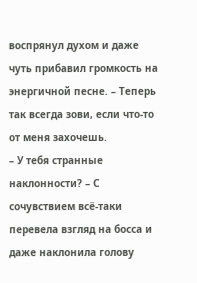воспрянул духом и даже чуть прибавил громкость на энергичной песне. – Теперь так всегда зови, если что-то от меня захочешь.
– У тебя странные наклонности? – С сочувствием всё-таки перевела взгляд на босса и даже наклонила голову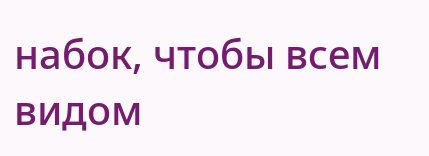набок, чтобы всем видом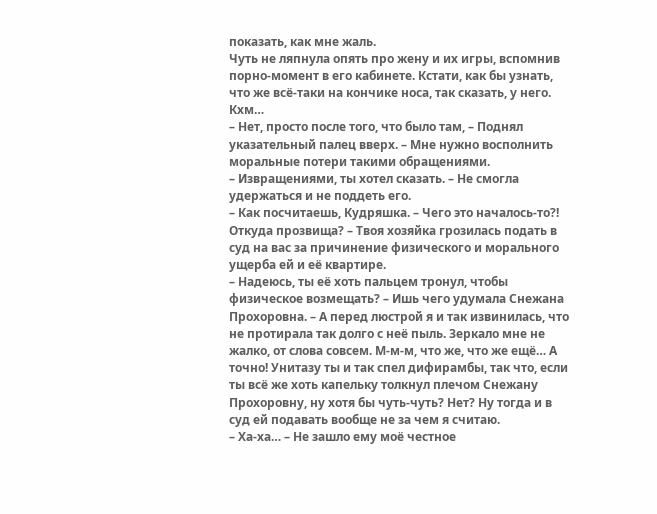показать, как мне жаль.
Чуть не ляпнула опять про жену и их игры, вспомнив порно-момент в его кабинете. Кстати, как бы узнать, что же всё-таки на кончике носа, так сказать, у него. Кхм…
– Нет, просто после того, что было там, – Поднял указательный палец вверх. – Мне нужно восполнить моральные потери такими обращениями.
– Извращениями, ты хотел сказать. – Не смогла удержаться и не поддеть его.
– Как посчитаешь, Кудряшка. – Чего это началось-то?! Откуда прозвища? – Твоя хозяйка грозилась подать в суд на вас за причинение физического и морального ущерба ей и её квартире.
– Надеюсь, ты её хоть пальцем тронул, чтобы физическое возмещать? – Ишь чего удумала Снежана Прохоровна. – А перед люстрой я и так извинилась, что не протирала так долго с неё пыль. Зеркало мне не жалко, от слова совсем. М-м-м, что же, что же ещё… А точно! Унитазу ты и так спел дифирамбы, так что, если ты всё же хоть капельку толкнул плечом Снежану Прохоровну, ну хотя бы чуть-чуть? Нет? Ну тогда и в суд ей подавать вообще не за чем я считаю.
– Ха-ха… – Не зашло ему моё честное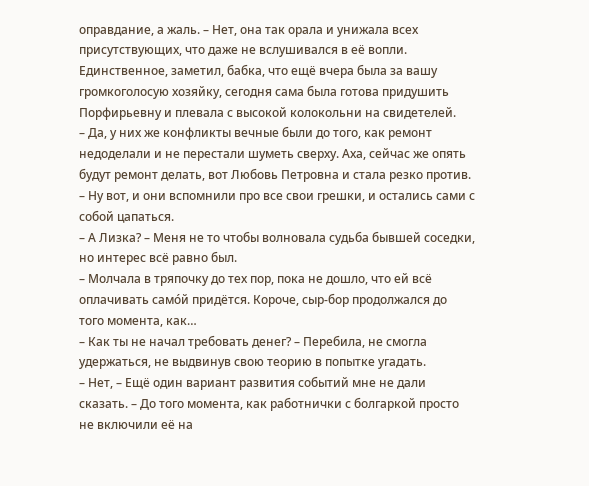оправдание, а жаль. – Нет, она так орала и унижала всех присутствующих, что даже не вслушивался в её вопли. Единственное, заметил, бабка, что ещё вчера была за вашу громкоголосую хозяйку, сегодня сама была готова придушить Порфирьевну и плевала с высокой колокольни на свидетелей.
– Да, у них же конфликты вечные были до того, как ремонт недоделали и не перестали шуметь сверху. Аха, сейчас же опять будут ремонт делать, вот Любовь Петровна и стала резко против.
– Ну вот, и они вспомнили про все свои грешки, и остались сами с собой цапаться.
– А Лизка? – Меня не то чтобы волновала судьба бывшей соседки, но интерес всё равно был.
– Молчала в тряпочку до тех пор, пока не дошло, что ей всё оплачивать само́й придётся. Короче, сыр-бор продолжался до того момента, как…
– Как ты не начал требовать денег? – Перебила, не смогла удержаться, не выдвинув свою теорию в попытке угадать.
– Нет, – Ещё один вариант развития событий мне не дали сказать. – До того момента, как работнички с болгаркой просто не включили её на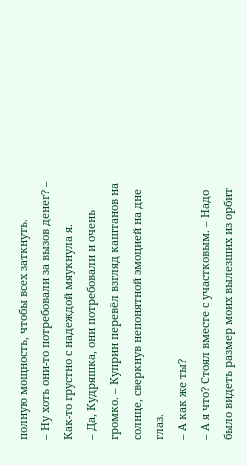полную мощность, чтобы всех заткнуть.
– Ну хоть они-то потребовали за вызов денег? – Как-то грустно с надеждой мяукнула я.
– Да, Кудряшка, они потребовали и очень громко. – Куприн перевёл взгляд каштанов на солнце, сверкнув непонятной эмоцией на дне глаз.
– А как же ты?
– А я что? Стоял вместе с участковым. – Надо было видеть размер моих вылезших из орбит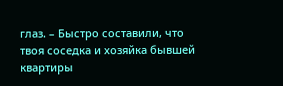глаз. – Быстро составили, что твоя соседка и хозяйка бывшей квартиры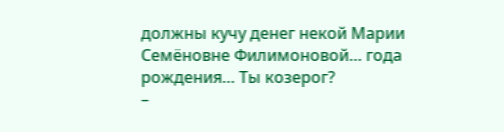должны кучу денег некой Марии Семёновне Филимоновой… года рождения… Ты козерог?
–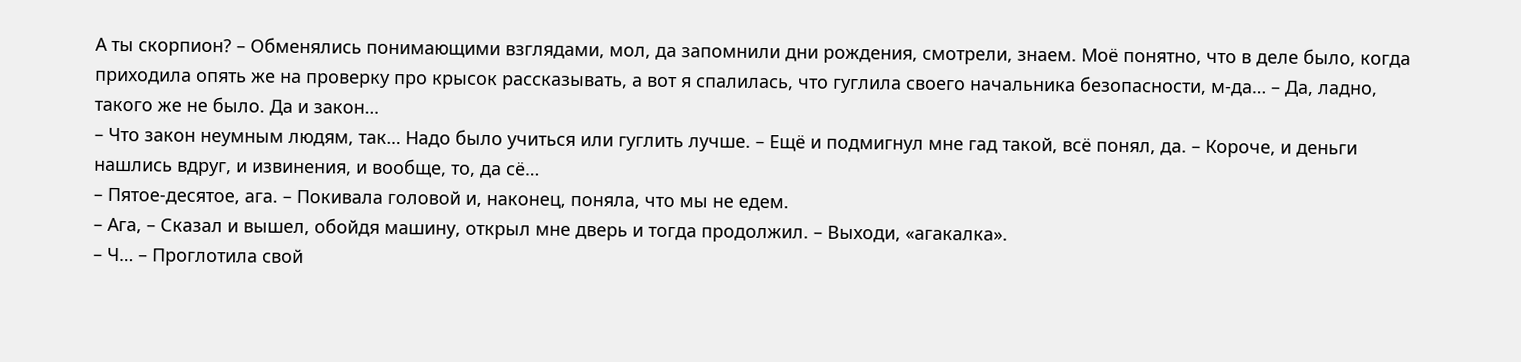А ты скорпион? – Обменялись понимающими взглядами, мол, да запомнили дни рождения, смотрели, знаем. Моё понятно, что в деле было, когда приходила опять же на проверку про крысок рассказывать, а вот я спалилась, что гуглила своего начальника безопасности, м-да… – Да, ладно, такого же не было. Да и закон…
– Что закон неумным людям, так… Надо было учиться или гуглить лучше. – Ещё и подмигнул мне гад такой, всё понял, да. – Короче, и деньги нашлись вдруг, и извинения, и вообще, то, да сё…
– Пятое-десятое, ага. – Покивала головой и, наконец, поняла, что мы не едем.
– Ага, – Сказал и вышел, обойдя машину, открыл мне дверь и тогда продолжил. – Выходи, «агакалка».
– Ч… – Проглотила свой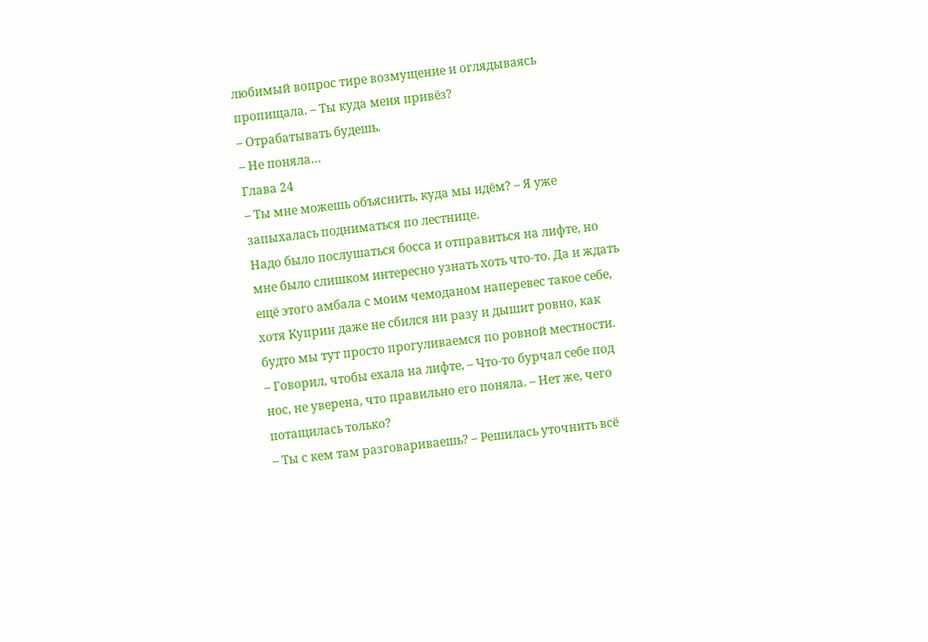любимый вопрос тире возмущение и оглядываясь пропищала. – Ты куда меня привёз?
– Отрабатывать будешь.
– Не поняла…
Глава 24
– Ты мне можешь объяснить, куда мы идём? – Я уже запыхалась подниматься по лестнице.
Надо было послушаться босса и отправиться на лифте, но мне было слишком интересно узнать хоть что-то. Да и ждать ещё этого амбала с моим чемоданом наперевес такое себе, хотя Куприн даже не сбился ни разу и дышит ровно, как будто мы тут просто прогуливаемся по ровной местности.
– Говорил, чтобы ехала на лифте, – Что-то бурчал себе под нос, не уверена, что правильно его поняла. – Нет же, чего потащилась только?
– Ты с кем там разговариваешь? – Решилась уточнить всё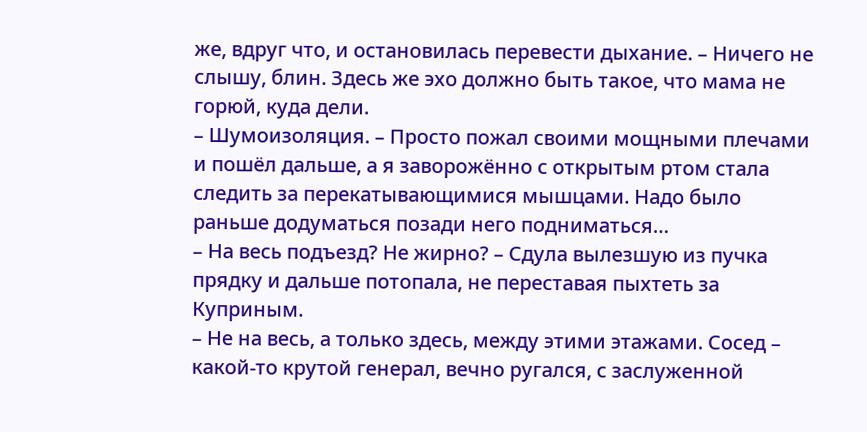же, вдруг что, и остановилась перевести дыхание. – Ничего не слышу, блин. Здесь же эхо должно быть такое, что мама не горюй, куда дели.
– Шумоизоляция. – Просто пожал своими мощными плечами и пошёл дальше, а я заворожённо с открытым ртом стала следить за перекатывающимися мышцами. Надо было раньше додуматься позади него подниматься…
– На весь подъезд? Не жирно? – Сдула вылезшую из пучка прядку и дальше потопала, не переставая пыхтеть за Куприным.
– Не на весь, а только здесь, между этими этажами. Сосед – какой-то крутой генерал, вечно ругался, с заслуженной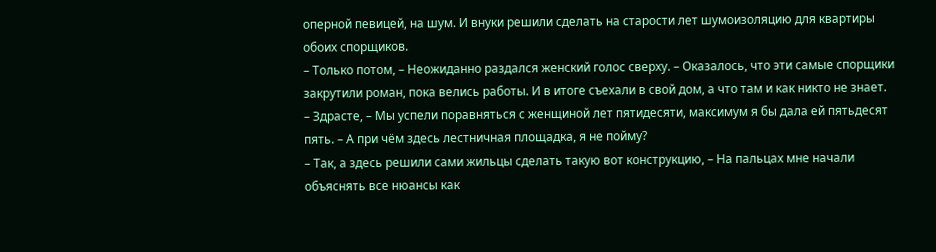оперной певицей, на шум. И внуки решили сделать на старости лет шумоизоляцию для квартиры обоих спорщиков.
– Только потом, – Неожиданно раздался женский голос сверху. – Оказалось, что эти самые спорщики закрутили роман, пока велись работы. И в итоге съехали в свой дом, а что там и как никто не знает.
– Здрасте, – Мы успели поравняться с женщиной лет пятидесяти, максимум я бы дала ей пятьдесят пять. – А при чём здесь лестничная площадка, я не пойму?
– Так, а здесь решили сами жильцы сделать такую вот конструкцию, – На пальцах мне начали объяснять все нюансы как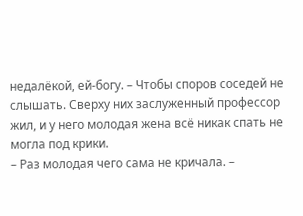недалёкой, ей-богу. – Чтобы споров соседей не слышать. Сверху них заслуженный профессор жил, и у него молодая жена всё никак спать не могла под крики.
– Раз молодая чего сама не кричала. –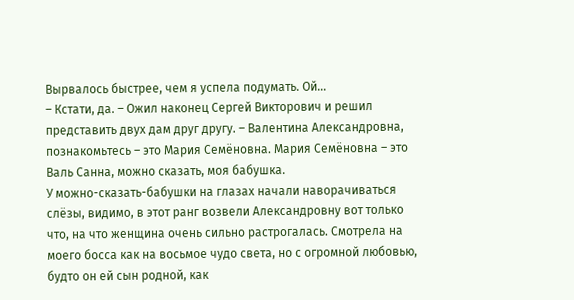Вырвалось быстрее, чем я успела подумать. Ой…
– Кстати, да. – Ожил наконец Сергей Викторович и решил представить двух дам друг другу. – Валентина Александровна, познакомьтесь – это Мария Семёновна. Мария Семёновна – это Валь Санна, можно сказать, моя бабушка.
У можно-сказать-бабушки на глазах начали наворачиваться слёзы, видимо, в этот ранг возвели Александровну вот только что, на что женщина очень сильно растрогалась. Смотрела на моего босса как на восьмое чудо света, но с огромной любовью, будто он ей сын родной, как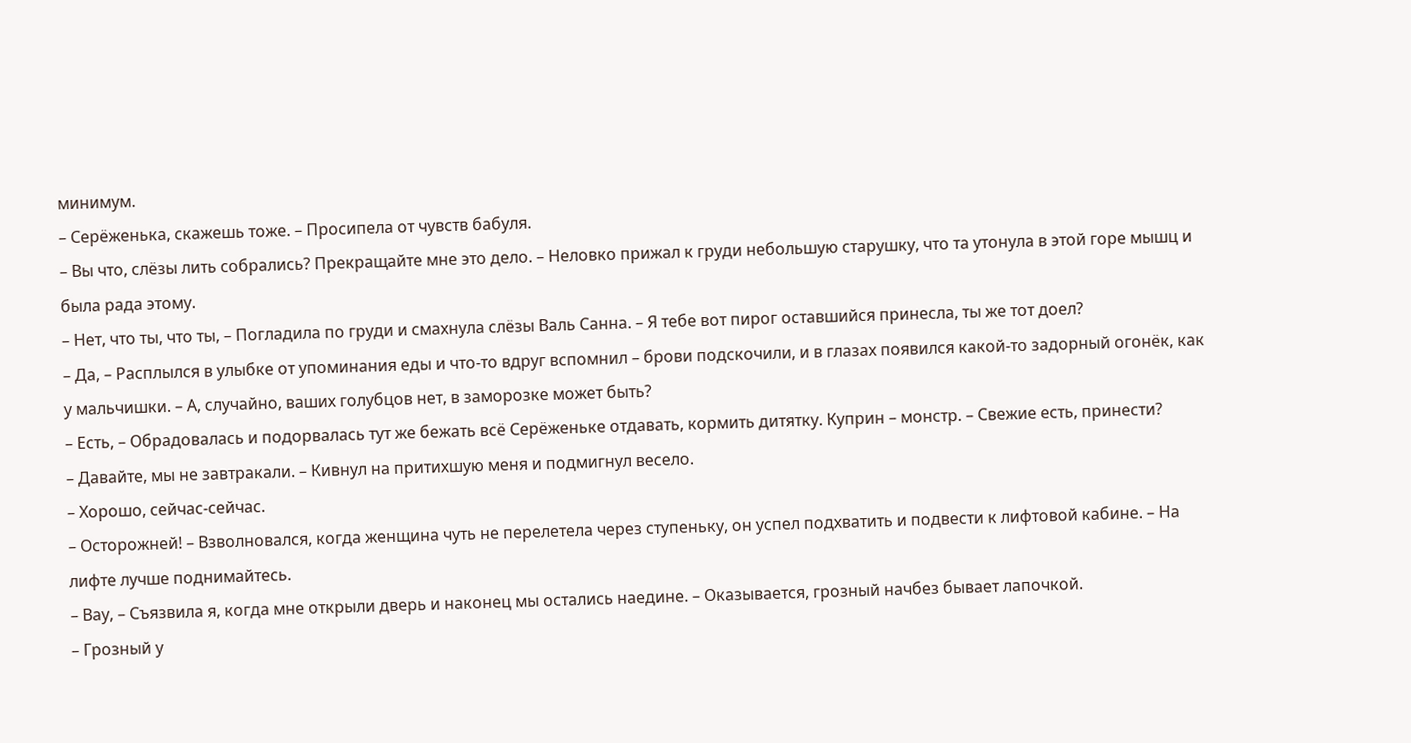минимум.
– Серёженька, скажешь тоже. – Просипела от чувств бабуля.
– Вы что, слёзы лить собрались? Прекращайте мне это дело. – Неловко прижал к груди небольшую старушку, что та утонула в этой горе мышц и была рада этому.
– Нет, что ты, что ты, – Погладила по груди и смахнула слёзы Валь Санна. – Я тебе вот пирог оставшийся принесла, ты же тот доел?
– Да, – Расплылся в улыбке от упоминания еды и что-то вдруг вспомнил – брови подскочили, и в глазах появился какой-то задорный огонёк, как у мальчишки. – А, случайно, ваших голубцов нет, в заморозке может быть?
– Есть, – Обрадовалась и подорвалась тут же бежать всё Серёженьке отдавать, кормить дитятку. Куприн – монстр. – Свежие есть, принести?
– Давайте, мы не завтракали. – Кивнул на притихшую меня и подмигнул весело.
– Хорошо, сейчас-сейчас.
– Осторожней! – Взволновался, когда женщина чуть не перелетела через ступеньку, он успел подхватить и подвести к лифтовой кабине. – На лифте лучше поднимайтесь.
– Вау, – Съязвила я, когда мне открыли дверь и наконец мы остались наедине. – Оказывается, грозный начбез бывает лапочкой.
– Грозный у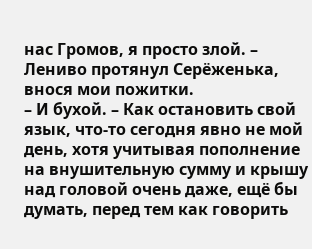нас Громов, я просто злой. – Лениво протянул Серёженька, внося мои пожитки.
– И бухой. – Как остановить свой язык, что-то сегодня явно не мой день, хотя учитывая пополнение на внушительную сумму и крышу над головой очень даже, ещё бы думать, перед тем как говорить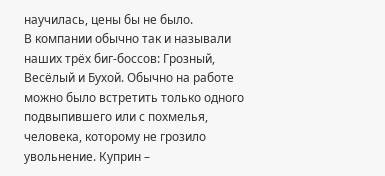научилась, цены бы не было.
В компании обычно так и называли наших трёх биг-боссов: Грозный, Весёлый и Бухой. Обычно на работе можно было встретить только одного подвыпившего или с похмелья, человека, которому не грозило увольнение. Куприн –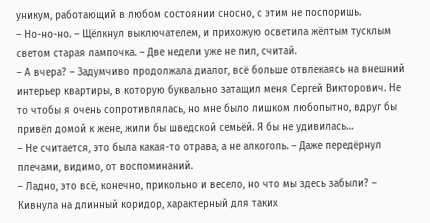уникум, работающий в любом состоянии сносно, с этим не поспоришь.
– Но-но-но. – Щёлкнул выключателем, и прихожую осветила жёлтым тусклым светом старая лампочка. – Две недели уже не пил, считай.
– А вчера? – Задумчиво продолжала диалог, всё больше отвлекаясь на внешний интерьер квартиры, в которую буквально затащил меня Сергей Викторович. Не то чтобы я очень сопротивлялась, но мне было лишком любопытно, вдруг бы привёл домой к жене, жили бы шведской семьёй. Я бы не удивилась…
– Не считается, это была какая-то отрава, а не алкоголь. – Даже передёрнул плечами, видимо, от воспоминаний.
– Ладно, это всё, конечно, прикольно и весело, но что мы здесь забыли? – Кивнула на длинный коридор, характерный для таких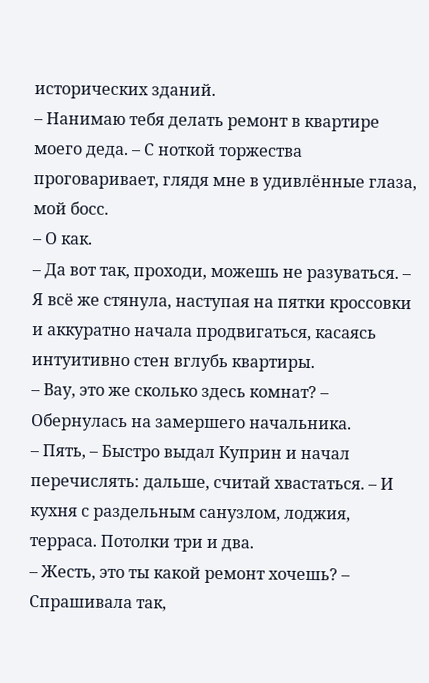исторических зданий.
– Нанимаю тебя делать ремонт в квартире моего деда. – С ноткой торжества проговаривает, глядя мне в удивлённые глаза, мой босс.
– О как.
– Да вот так, проходи, можешь не разуваться. – Я всё же стянула, наступая на пятки кроссовки и аккуратно начала продвигаться, касаясь интуитивно стен вглубь квартиры.
– Вау, это же сколько здесь комнат? – Обернулась на замершего начальника.
– Пять, – Быстро выдал Куприн и начал перечислять: дальше, считай хвастаться. – И кухня с раздельным санузлом, лоджия, терраса. Потолки три и два.
– Жесть, это ты какой ремонт хочешь? – Спрашивала так,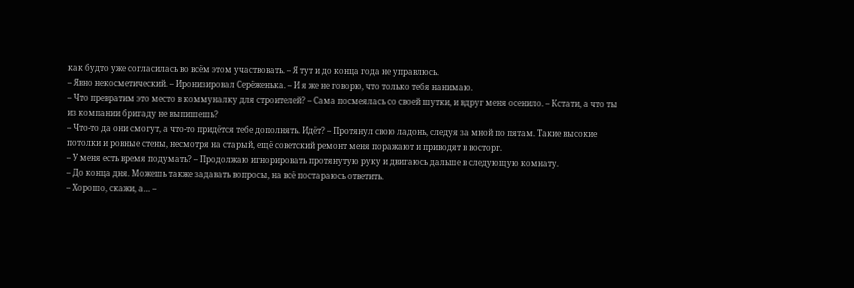как будто уже согласилась во всём этом участвовать. – Я тут и до конца года не управлюсь.
– Явно некосметический. – Иронизировал Серёженька. – И я же не говорю, что только тебя нанимаю.
– Что превратим это место в коммуналку для строителей? – Сама посмеялась со своей шутки, и вдруг меня осенило. – Кстати, а что ты из компании бригаду не выпишешь?
– Что-то да они смогут, а что-то придётся тебе дополнять. Идёт? – Протянул свою ладонь, следуя за мной по пятам. Такие высокие потолки и ровные стены, несмотря на старый, ещё советский ремонт меня поражают и приводят в восторг.
– У меня есть время подумать? – Продолжаю игнорировать протянутую руку и двигаюсь дальше в следующую комнату.
– До конца дня. Можешь также задавать вопросы, на всё постараюсь ответить.
– Хорошо, скажи, а… –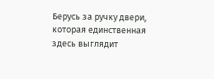Берусь за ручку двери, которая единственная здесь выглядит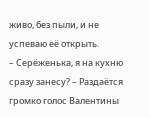живо, без пыли, и не успеваю её открыть.
– Серёженька, я на кухню сразу занесу? – Раздаётся громко голос Валентины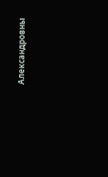Александровны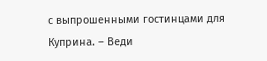с выпрошенными гостинцами для Куприна. – Веди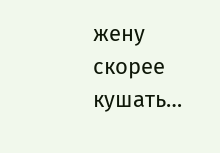жену скорее кушать…